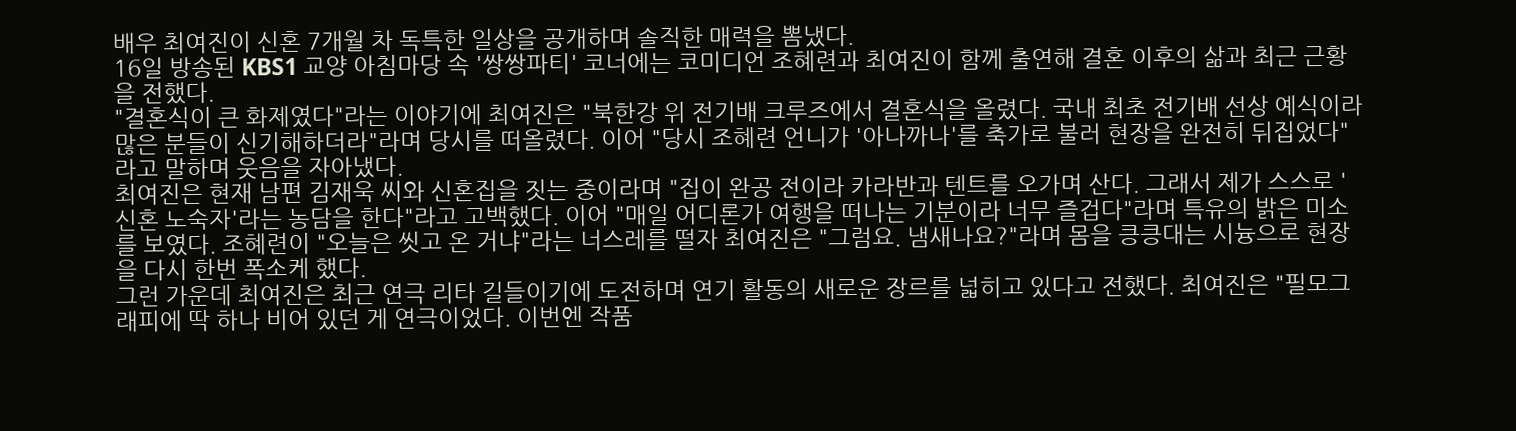배우 최여진이 신혼 7개월 차 독특한 일상을 공개하며 솔직한 매력을 뽐냈다.
16일 방송된 KBS1 교양 아침마당 속 '쌍쌍파티' 코너에는 코미디언 조혜련과 최여진이 함께 출연해 결혼 이후의 삶과 최근 근황을 전했다.
"결혼식이 큰 화제였다"라는 이야기에 최여진은 "북한강 위 전기배 크루즈에서 결혼식을 올렸다. 국내 최초 전기배 선상 예식이라 많은 분들이 신기해하더라"라며 당시를 떠올렸다. 이어 "당시 조혜련 언니가 '아나까나'를 축가로 불러 현장을 완전히 뒤집었다"라고 말하며 웃음을 자아냈다.
최여진은 현재 남편 김재욱 씨와 신혼집을 짓는 중이라며 "집이 완공 전이라 카라반과 텐트를 오가며 산다. 그래서 제가 스스로 '신혼 노숙자'라는 농담을 한다"라고 고백했다. 이어 "매일 어디론가 여행을 떠나는 기분이라 너무 즐겁다"라며 특유의 밝은 미소를 보였다. 조혜련이 "오늘은 씻고 온 거냐"라는 너스레를 떨자 최여진은 "그럼요. 냄새나요?"라며 몸을 킁킁대는 시늉으로 현장을 다시 한번 폭소케 했다.
그런 가운데 최여진은 최근 연극 리타 길들이기에 도전하며 연기 활동의 새로운 장르를 넓히고 있다고 전했다. 최여진은 "필모그래피에 딱 하나 비어 있던 게 연극이었다. 이번엔 작품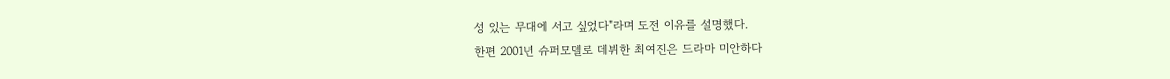성 있는 무대에 서고 싶었다"라며 도전 이유를 설명했다.
한편 2001년 슈퍼모델로 데뷔한 최여진은 드라마 미안하다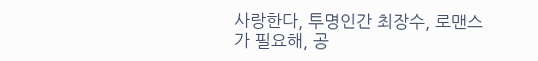사랑한다, 투명인간 최장수, 로맨스가 필요해, 공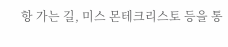항 가는 길, 미스 몬테크리스토 등을 통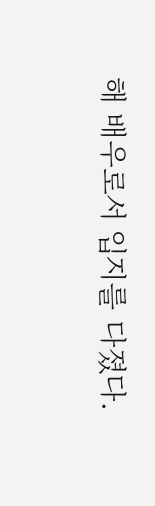해 배우로서 입지를 다졌다.